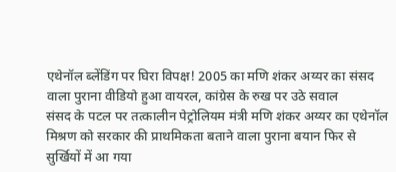एथेनॉल ब्लेंडिंग पर घिरा विपक्ष! 2005 का मणि शंकर अय्यर का संसद वाला पुराना वीडियो हुआ वायरल, कांग्रेस के रुख पर उठे सवाल
संसद के पटल पर तत्कालीन पेट्रोलियम मंत्री मणि शंकर अय्यर का एथेनॉल मिश्रण को सरकार की प्राथमिकता बताने वाला पुराना बयान फिर से सुर्खियों में आ गया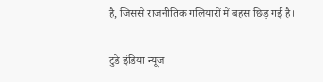है, जिससे राजनीतिक गलियारों में बहस छिड़ गई है।

टुडे इंडिया न्यूज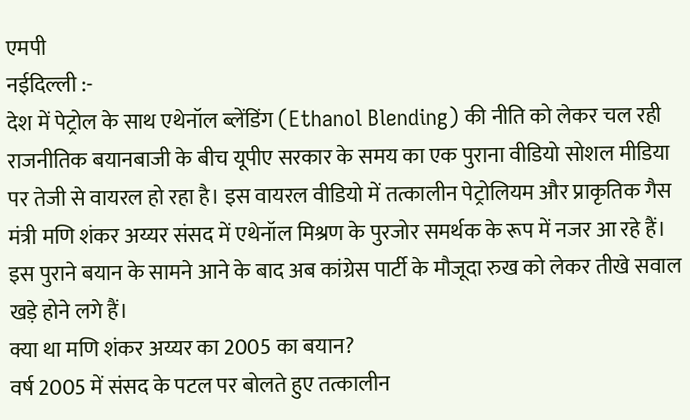एमपी
नईदिल्ली :-
देश में पेट्रोल के साथ एथेनॉल ब्लेंडिंग (Ethanol Blending) की नीति को लेकर चल रही राजनीतिक बयानबाजी के बीच यूपीए सरकार के समय का एक पुराना वीडियो सोशल मीडिया पर तेजी से वायरल हो रहा है। इस वायरल वीडियो में तत्कालीन पेट्रोलियम और प्राकृतिक गैस मंत्री मणि शंकर अय्यर संसद में एथेनॉल मिश्रण के पुरजोर समर्थक के रूप में नजर आ रहे हैं। इस पुराने बयान के सामने आने के बाद अब कांग्रेस पार्टी के मौजूदा रुख को लेकर तीखे सवाल खड़े होने लगे हैं।
क्या था मणि शंकर अय्यर का 2005 का बयान?
वर्ष 2005 में संसद के पटल पर बोलते हुए तत्कालीन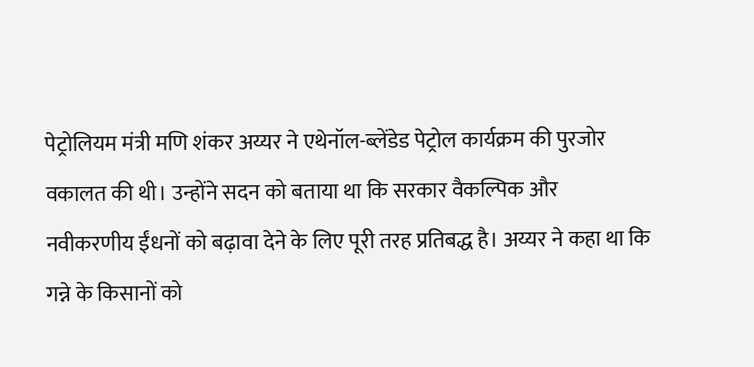पेट्रोलियम मंत्री मणि शंकर अय्यर ने एथेनॉल-ब्लेंडेड पेट्रोल कार्यक्रम की पुरजोर वकालत की थी। उन्होंने सदन को बताया था कि सरकार वैकल्पिक और नवीकरणीय ईंधनों को बढ़ावा देने के लिए पूरी तरह प्रतिबद्ध है। अय्यर ने कहा था कि गन्ने के किसानों को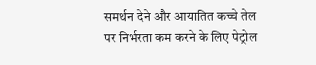समर्थन देने और आयातित कच्चे तेल पर निर्भरता कम करने के लिए पेट्रोल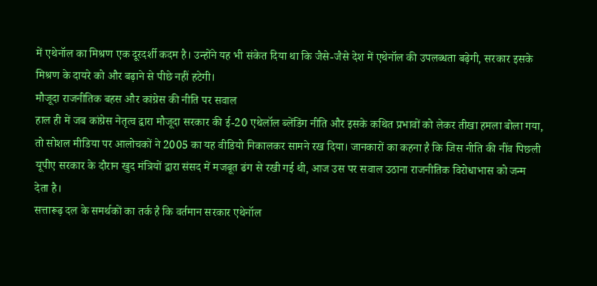में एथेनॉल का मिश्रण एक दूरदर्शी कदम है। उन्होंने यह भी संकेत दिया था कि जैसे-जैसे देश में एथेनॉल की उपलब्धता बढ़ेगी, सरकार इसके मिश्रण के दायरे को और बढ़ाने से पीछे नहीं हटेगी।
मौजूदा राजनीतिक बहस और कांग्रेस की नीति पर सवाल
हाल ही में जब कांग्रेस नेतृत्व द्वारा मौजूदा सरकार की ई-20 एथेलॉल ब्लेंडिंग नीति और इसके कथित प्रभावों को लेकर तीखा हमला बोला गया, तो सोशल मीडिया पर आलोचकों ने 2005 का यह वीडियो निकालकर सामने रख दिया। जानकारों का कहना है कि जिस नीति की नींव पिछली यूपीए सरकार के दौरान खुद मंत्रियों द्वारा संसद में मजबूत ढंग से रखी गई थी, आज उस पर सवाल उठाना राजनीतिक विरोधाभास को जन्म देता है।
सत्तारूढ़ दल के समर्थकों का तर्क है कि वर्तमान सरकार एथेनॉल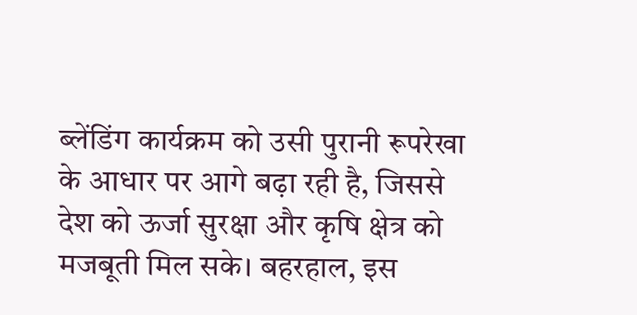ब्लेंडिंग कार्यक्रम को उसी पुरानी रूपरेखा के आधार पर आगे बढ़ा रही है, जिससे देश को ऊर्जा सुरक्षा और कृषि क्षेत्र को मजबूती मिल सके। बहरहाल, इस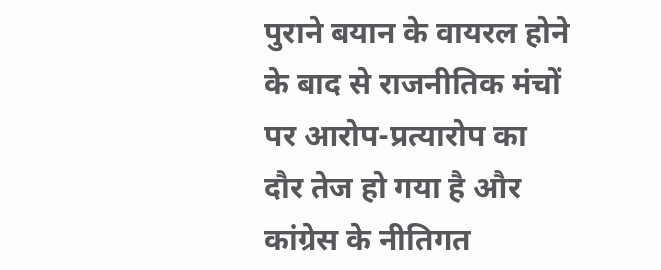पुराने बयान के वायरल होने के बाद से राजनीतिक मंचों पर आरोप-प्रत्यारोप का दौर तेज हो गया है और कांग्रेस के नीतिगत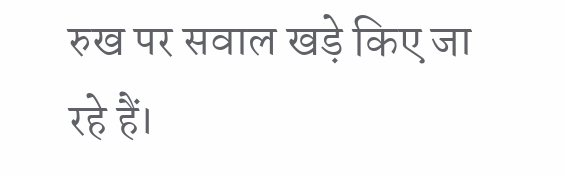रुख पर सवाल खड़े किए जा रहे हैं।